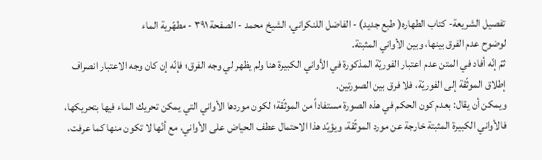تفصيل الشريعة- كتاب الطهاره( طبع جديد) - الفاضل اللنكراني، الشيخ محمد - الصفحة ٣٩١ - مطهّرية الماء
لوضوح عدم الفرق بينها، وبين الأواني المثبتة.
ثمّ إنّه أفاد في المتن عدم اعتبار الفوريّة المذكورة في الأواني الكبيرة هنا ولم يظهر لي وجه الفرق؛ فإنّه إن كان وجه الاعتبار انصراف إطلاق الموثّقة إلى الفوريّة، فلا فرق بين الصورتين.
ويمكن أن يقال: بعدم كون الحكم في هذه الصورة مستفاداً من الموثّقة؛ لكون موردها الأواني التي يمكن تحريك الماء فيها بتحريكها، فالأواني الكبيرة المثبتة خارجة عن مورد الموثّقة، ويؤيّد هذا الاحتمال عطف الحياض على الأواني، مع أنّها لا تكون منها كما عرفت،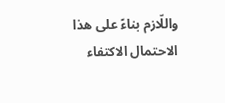واللّازم بناءً على هذا الاحتمال الاكتفاء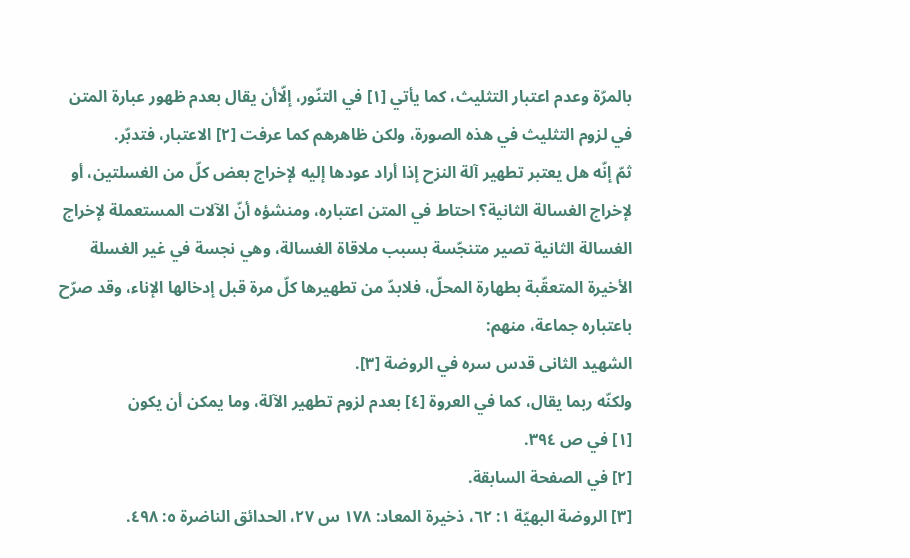بالمرّة وعدم اعتبار التثليث، كما يأتي [١] في التنّور، إلّاأن يقال بعدم ظهور عبارة المتن في لزوم التثليث في هذه الصورة، ولكن ظاهرهم كما عرفت [٢] الاعتبار، فتدبّر.
ثمّ إنّه هل يعتبر تطهير آلة النزح إذا أراد عودها إليه لإخراج بعض كلّ من الغسلتين، أو لإخراج الغسالة الثانية؟ احتاط في المتن اعتباره، ومنشؤه أنّ الآلات المستعملة لإخراج الغسالة الثانية تصير متنجّسة بسبب ملاقاة الغسالة، وهي نجسة في غير الغسلة الأخيرة المتعقّبة بطهارة المحلّ، فلابدّ من تطهيرها كلّ مرة قبل إدخالها الإناء، وقد صرّح باعتباره جماعة، منهم:
الشهيد الثانى قدس سره في الروضة [٣].
ولكنّه ربما يقال، كما في العروة [٤] بعدم لزوم تطهير الآلة، وما يمكن أن يكون
[١] في ص ٣٩٤.
[٢] في الصفحة السابقة.
[٣] الروضة البهيّة ١: ٦٢، ذخيرة المعاد: ١٧٨ س ٢٧، الحدائق الناضرة ٥: ٤٩٨.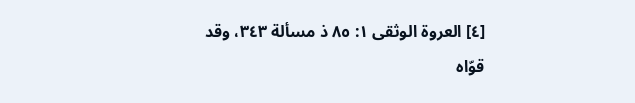[٤] العروة الوثقى ١: ٨٥ ذ مسألة ٣٤٣، وقد قوّاه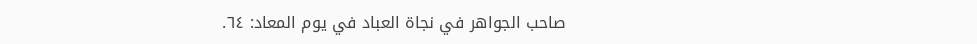صاحب الجواهر في نجاة العباد في يوم المعاد: ٦٤.